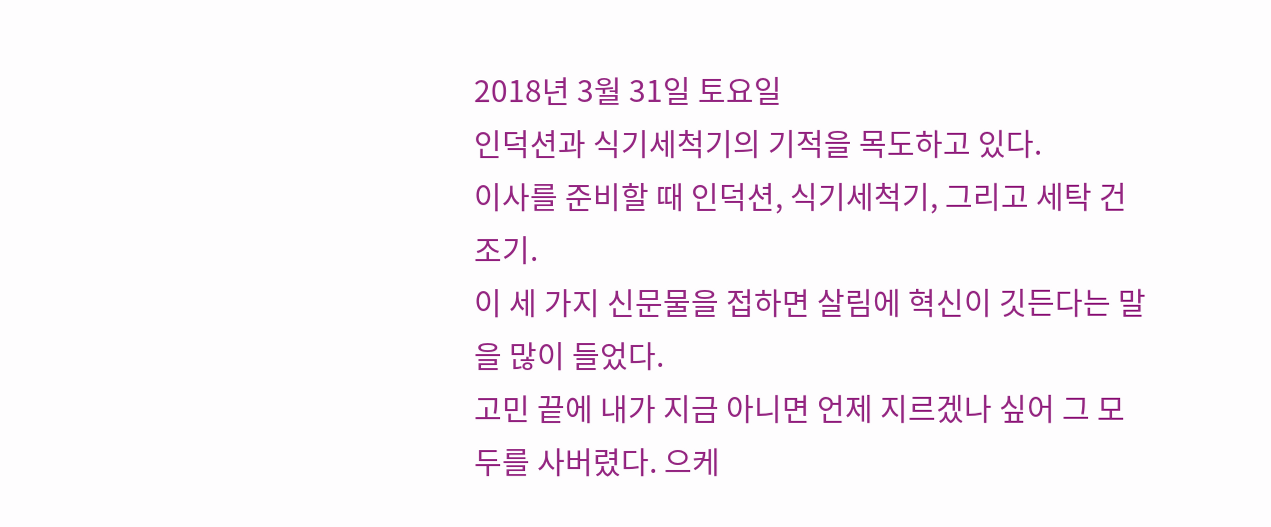2018년 3월 31일 토요일
인덕션과 식기세척기의 기적을 목도하고 있다.
이사를 준비할 때 인덕션, 식기세척기, 그리고 세탁 건조기.
이 세 가지 신문물을 접하면 살림에 혁신이 깃든다는 말을 많이 들었다.
고민 끝에 내가 지금 아니면 언제 지르겠나 싶어 그 모두를 사버렸다. 으케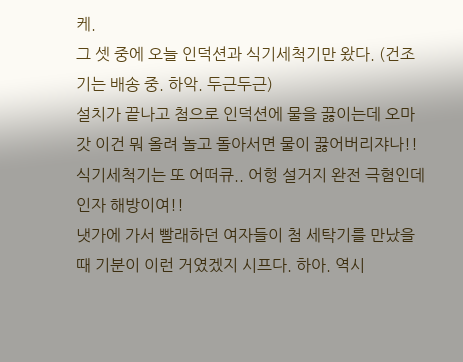케.
그 셋 중에 오늘 인덕션과 식기세척기만 왔다. (건조기는 배송 중. 하악. 두근두근)
설치가 끝나고 첨으로 인덕션에 물을 끓이는데 오마갓 이건 뭐 올려 놀고 돌아서면 물이 끓어버리쟈나!!식기세척기는 또 어떠큐.. 어헝 설거지 완전 극혐인데 인자 해방이여!!
냇가에 가서 빨래하던 여자들이 첨 세탁기를 만났을 때 기분이 이런 거였겠지 시프다. 하아. 역시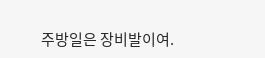주방일은 장비발이여.